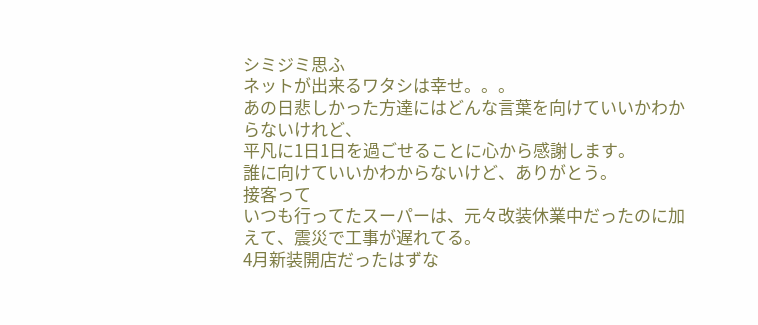シミジミ思ふ
ネットが出来るワタシは幸せ。。。
あの日悲しかった方達にはどんな言葉を向けていいかわからないけれど、
平凡に1日1日を過ごせることに心から感謝します。
誰に向けていいかわからないけど、ありがとう。
接客って
いつも行ってたスーパーは、元々改装休業中だったのに加えて、震災で工事が遅れてる。
4月新装開店だったはずな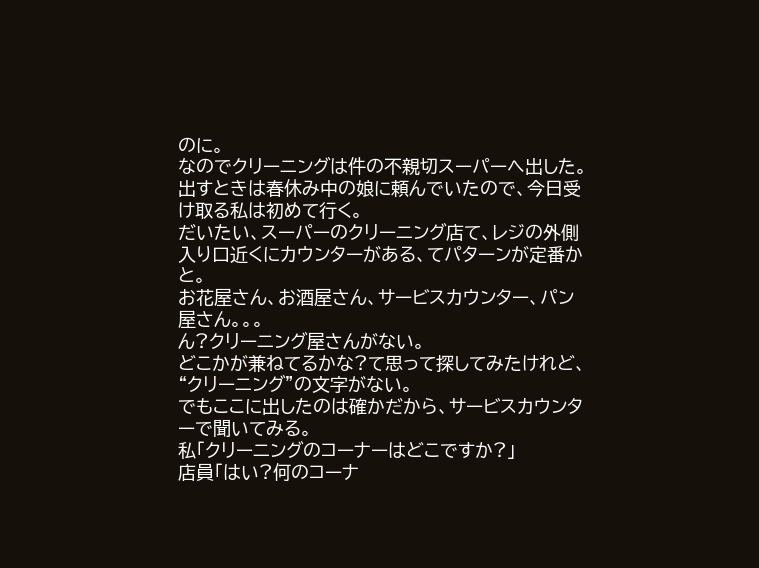のに。
なのでクリーニングは件の不親切スーパーへ出した。
出すときは春休み中の娘に頼んでいたので、今日受け取る私は初めて行く。
だいたい、スーパーのクリーニング店て、レジの外側入り口近くにカウンターがある、てパターンが定番かと。
お花屋さん、お酒屋さん、サービスカウンター、パン屋さん。。。
ん?クリーニング屋さんがない。
どこかが兼ねてるかな?て思って探してみたけれど、“クリーニング”の文字がない。
でもここに出したのは確かだから、サービスカウンターで聞いてみる。
私「クリーニングのコーナーはどこですか?」
店員「はい?何のコーナ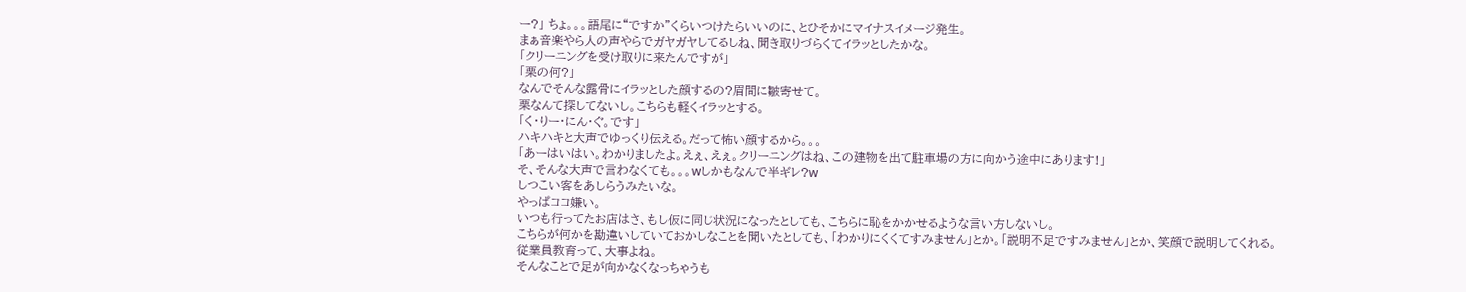ー?」 ちょ。。。語尾に“ですか”くらいつけたらいいのに、とひそかにマイナスイメージ発生。
まぁ音楽やら人の声やらでガヤガヤしてるしね、聞き取りづらくてイラッとしたかな。
「クリーニングを受け取りに来たんですが」
「栗の何?」
なんでそんな露骨にイラッとした顔するの?眉間に皺寄せて。
栗なんて探してないし。こちらも軽くイラッとする。
「く・りー・にん・ぐ。です」
ハキハキと大声でゆっくり伝える。だって怖い顔するから。。。
「あーはいはい。わかりましたよ。えぇ、えぇ。クリーニングはね、この建物を出て駐車場の方に向かう途中にあります!」
そ、そんな大声で言わなくても。。。wしかもなんで半ギレ?w
しつこい客をあしらうみたいな。
やっぱココ嫌い。
いつも行ってたお店はさ、もし仮に同じ状況になったとしても、こちらに恥をかかせるような言い方しないし。
こちらが何かを勘違いしていておかしなことを聞いたとしても、「わかりにくくてすみません」とか。「説明不足ですみません」とか、笑顔で説明してくれる。
従業員教育って、大事よね。
そんなことで足が向かなくなっちゃうも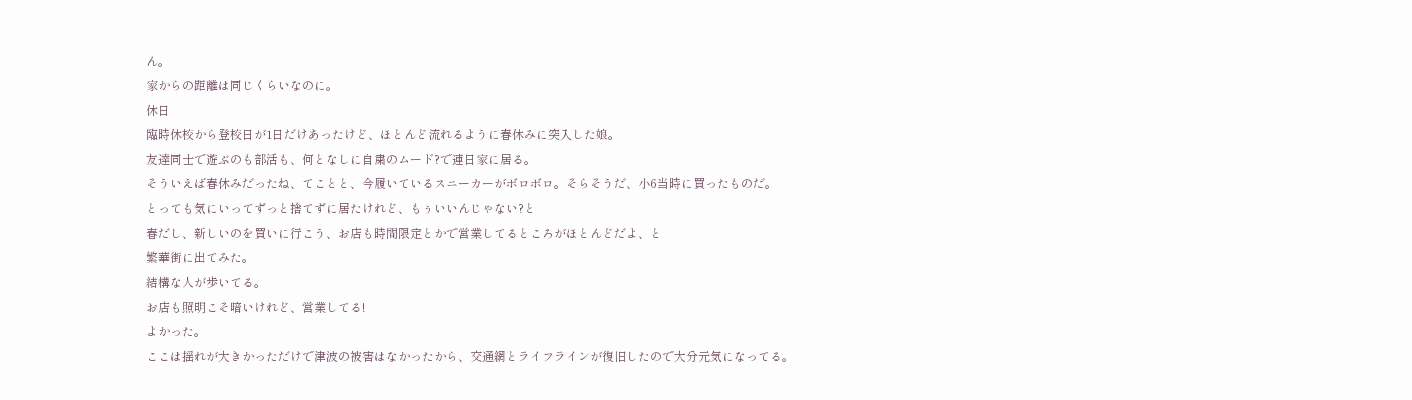ん。
家からの距離は同じくらいなのに。
休日
臨時休校から登校日が1日だけあったけど、ほとんど流れるように春休みに突入した娘。
友達同士で遊ぶのも部活も、何となしに自粛のムード?で連日家に居る。
そういえば春休みだったね、てことと、今履いているスニーカーがボロボロ。そらそうだ、小6当時に買ったものだ。
とっても気にいってずっと捨てずに居たけれど、もぅいいんじゃない?と
春だし、新しいのを買いに行こう、お店も時間限定とかで営業してるところがほとんどだよ、と
繁華街に出てみた。
結構な人が歩いてる。
お店も照明こそ暗いけれど、営業してる!
よかった。
ここは揺れが大きかっただけで津波の被害はなかったから、交通網とライフラインが復旧したので大分元気になってる。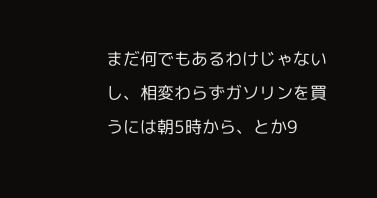まだ何でもあるわけじゃないし、相変わらずガソリンを買うには朝5時から、とか9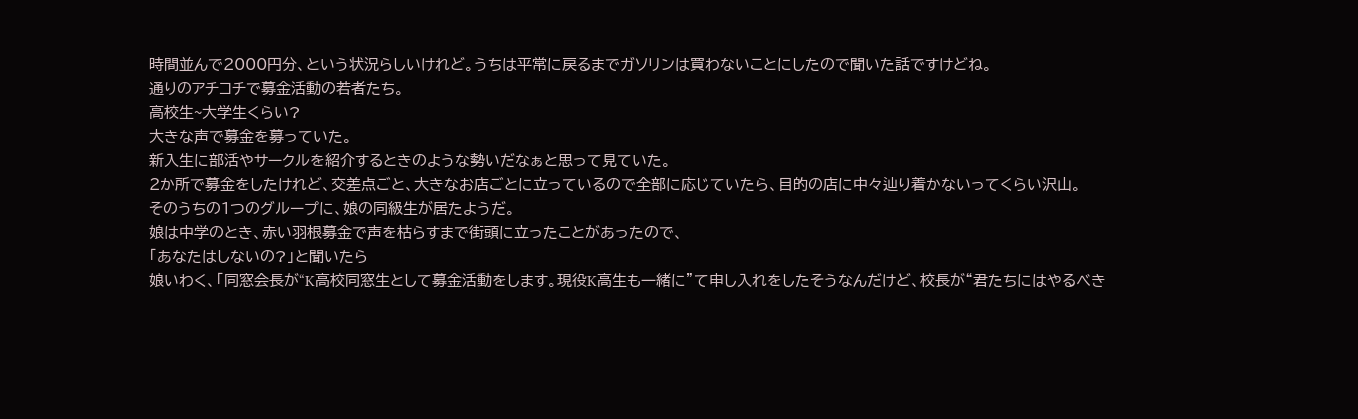時間並んで2000円分、という状況らしいけれど。うちは平常に戻るまでガソリンは買わないことにしたので聞いた話ですけどね。
通りのアチコチで募金活動の若者たち。
高校生~大学生くらい?
大きな声で募金を募っていた。
新入生に部活やサークルを紹介するときのような勢いだなぁと思って見ていた。
2か所で募金をしたけれど、交差点ごと、大きなお店ごとに立っているので全部に応じていたら、目的の店に中々辿り着かないってくらい沢山。
そのうちの1つのグループに、娘の同級生が居たようだ。
娘は中学のとき、赤い羽根募金で声を枯らすまで街頭に立ったことがあったので、
「あなたはしないの?」と聞いたら
娘いわく、「同窓会長が“K高校同窓生として募金活動をします。現役K高生も一緒に”て申し入れをしたそうなんだけど、校長が“君たちにはやるべき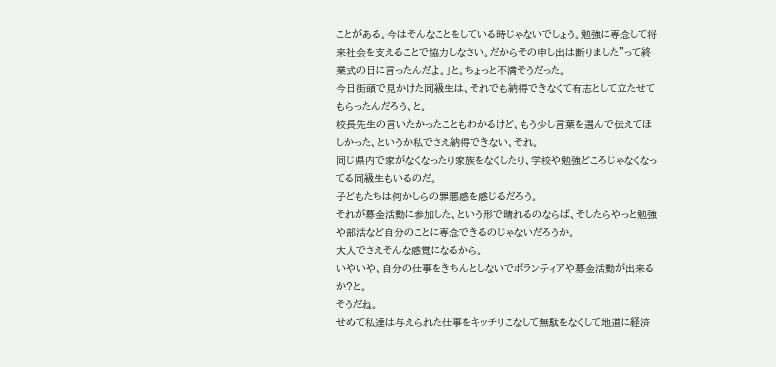ことがある。今はそんなことをしている時じゃないでしょう。勉強に専念して将来社会を支えることで協力しなさい。だからその申し出は断りました”って終業式の日に言ったんだよ。」と。ちょっと不満そうだった。
今日街頭で見かけた同級生は、それでも納得できなくて有志として立たせてもらったんだろう、と。
校長先生の言いたかったこともわかるけど、もう少し言葉を選んで伝えてほしかった、というか私でさえ納得できない、それ。
同じ県内で家がなくなったり家族をなくしたり、学校や勉強どころじゃなくなってる同級生もいるのだ。
子どもたちは何かしらの罪悪感を感じるだろう。
それが募金活動に参加した、という形で晴れるのならば、そしたらやっと勉強や部活など自分のことに専念できるのじゃないだろうか。
大人でさえそんな感覚になるから。
いやいや、自分の仕事をきちんとしないでボランティアや募金活動が出来るか?と。
そうだね。
せめて私達は与えられた仕事をキッチリこなして無駄をなくして地道に経済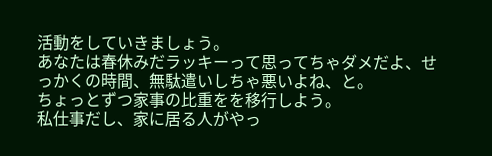活動をしていきましょう。
あなたは春休みだラッキーって思ってちゃダメだよ、せっかくの時間、無駄遣いしちゃ悪いよね、と。
ちょっとずつ家事の比重をを移行しよう。
私仕事だし、家に居る人がやっ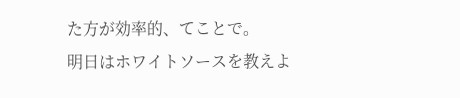た方が効率的、てことで。
明日はホワイトソースを教えよ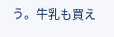う。牛乳も買え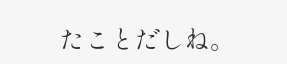たことだしね。